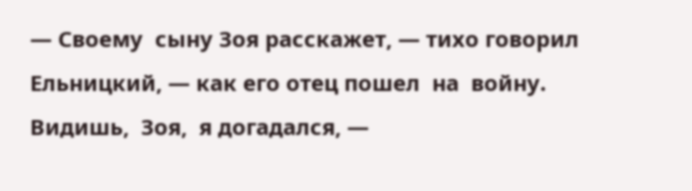— Своему  сыну Зоя расскажет, — тихо говорил Ельницкий, — как его отец пошел  на  войну.  Видишь,  Зоя,  я догадался, —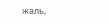жаль,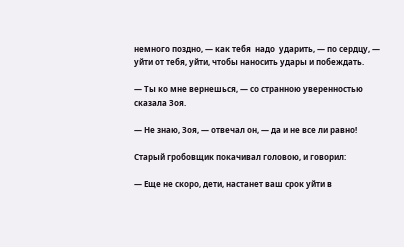немного поздно, — как тебя  надо  ударить, — по сердцу, — уйти от тебя, уйти, чтобы наносить удары и побеждать.

— Ты ко мне вернешься, — со странною уверенностью сказала Зоя.

— Не знаю, Зоя, — отвечал он, — да и не все ли равно!

Старый гробовщик покачивал головою, и говорил:

— Еще не скоро, дети, настанет ваш срок уйти в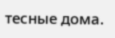тесные дома.